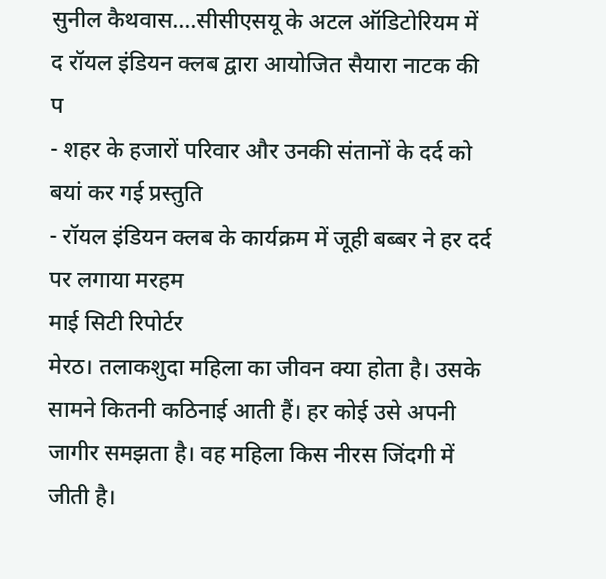सुनील कैथवास....सीसीएसयू के अटल ऑडिटोरियम में द रॉयल इंडियन क्लब द्वारा आयोजित सैयारा नाटक की प
- शहर के हजारों परिवार और उनकी संतानों के दर्द को बयां कर गई प्रस्तुति
- रॉयल इंडियन क्लब के कार्यक्रम में जूही बब्बर ने हर दर्द पर लगाया मरहम
माई सिटी रिपोर्टर
मेरठ। तलाकशुदा महिला का जीवन क्या होता है। उसके सामने कितनी कठिनाई आती हैं। हर कोई उसे अपनी जागीर समझता है। वह महिला किस नीरस जिंदगी में जीती है।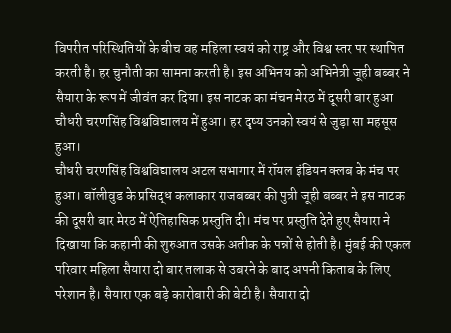विपरीत परिस्थितियों के बीच वह महिला स्वयं को राष्ट्र और विश्व स्तर पर स्थापित करती है। हर चुनौती का सामना करती है। इस अभिनय को अभिनेत्री जूही बब्बर ने सैयारा के रूप में जीवंत कर दिया। इस नाटक का मंचन मेरठ में दूसरी बार हुआ चौधरी चरणसिंह विश्वविद्यालय में हुआ। हर दृष्य उनको स्वयं से जुड़ा सा महसूस हुआ।
चौधरी चरणसिंह विश्वविद्यालय अटल सभागार में रॉयल इंडियन क्लब के मंच पर हुआ। बॉलीवुड के प्रसिद्ध कलाकार राजबब्बर की पुत्री जूही बब्बर ने इस नाटक की दूसरी बार मेरठ में ऐतिहासिक प्रस्तुति दी। मंच पर प्रस्तुति देते हुए सैयारा ने दिखाया कि कहानी की शुरुआत उसके अतीक के पन्नों से होती है। मुंबई की एकल परिवार महिला सैयारा दो बार तलाक से उबरने के बाद अपनी किताब के लिए परेशान है। सैयारा एक बड़े कारोबारी की बेटी है। सैयारा दो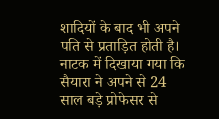शादियों के बाद भी अपने पति से प्रताड़ित होती है।
नाटक में दिखाया गया कि सैयारा ने अपने से 24 साल बड़े प्रोफेसर से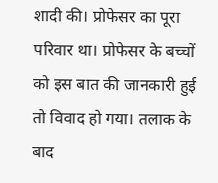शादी की। प्रोफेसर का पूरा परिवार था। प्रोफेसर के बच्चों को इस बात की जानकारी हुई तो विवाद हो गया। तलाक के बाद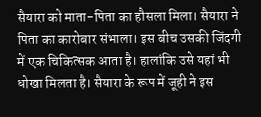सैयारा को माता-पिता का हौसला मिला। सैयारा ने पिता का कारोबार संभाला। इस बीच उसकी जिंदगी में एक चिकित्सक आता है। हालांकि उसे यहां भी धोखा मिलता है। सैयारा के रूप में जूही ने इस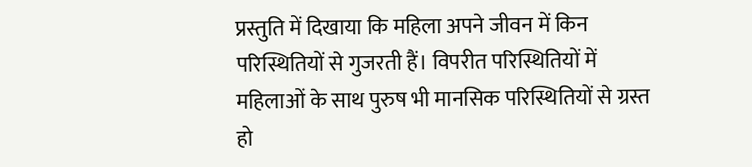प्रस्तुति में दिखाया कि महिला अपने जीवन में किन परिस्थितियों से गुजरती हैं। विपरीत परिस्थितियों में महिलाओं के साथ पुरुष भी मानसिक परिस्थितियों से ग्रस्त हो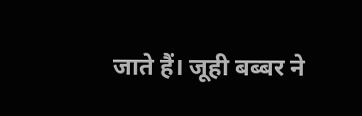जाते हैं। जूही बब्बर ने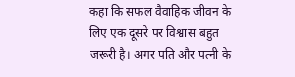कहा कि सफल वैवाहिक जीवन के लिए एक दूसरे पर विश्वास बहुत जरूरी है। अगर पति और पत्नी के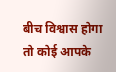बीच विश्वास होगा तो कोई आपके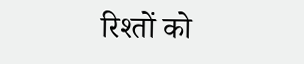रिश्तों को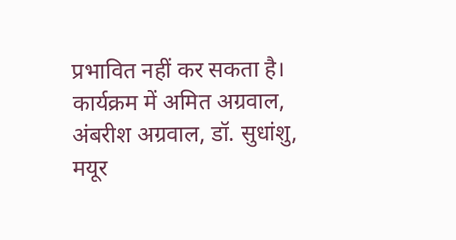प्रभावित नहीं कर सकता है। कार्यक्रम में अमित अग्रवाल, अंबरीश अग्रवाल, डॉ. सुधांशु, मयूर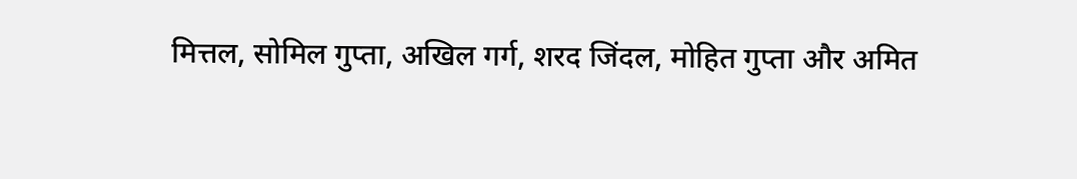मित्तल, सोमिल गुप्ता, अखिल गर्ग, शरद जिंदल, मोहित गुप्ता और अमित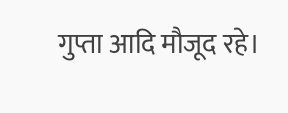गुप्ता आदि मौजूद रहे।